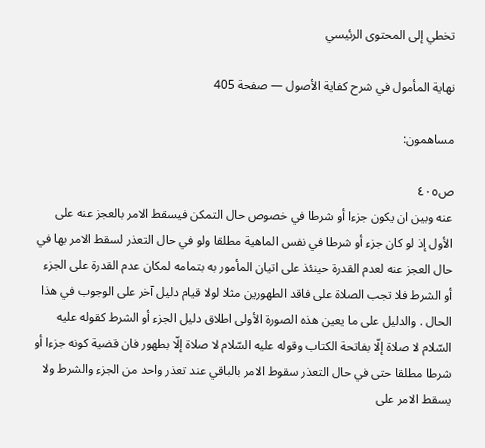تخطي إلى المحتوى الرئيسي

نهاية المأمول في شرح كفاية الأصول — صفحة 405

مساهمون:

ص٤٠٥
عنه وبين ان يكون جزءا أو شرطا في خصوص حال التمكن فيسقط الامر بالعجز عنه على الأول إذ لو كان جزء أو شرطا في نفس الماهية مطلقا ولو في حال التعذر لسقط الامر بها في حال العجز عنه لعدم القدرة حينئذ على اتيان المأمور به بتمامه لمكان عدم القدرة على الجزء أو الشرط فلا تجب الصلاة على فاقد الطهورين مثلا لولا قيام دليل آخر على الوجوب في هذا الحال . والدليل على ما يعين هذه الصورة الأولى اطلاق دليل الجزء أو الشرط كقوله عليه السّلام لا صلاة إلّا بفاتحة الكتاب وقوله عليه السّلام لا صلاة إلّا بطهور فان قضية كونه جزءا أو شرطا مطلقا حتى في حال التعذر سقوط الامر بالباقي عند تعذر واحد من الجزء والشرط ولا يسقط الامر على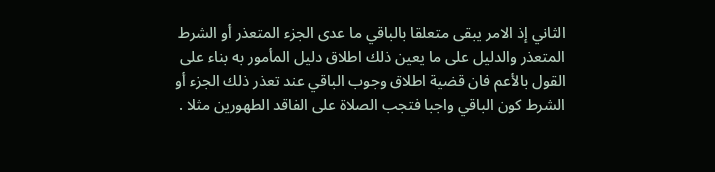الثاني إذ الامر يبقى متعلقا بالباقي ما عدى الجزء المتعذر أو الشرط المتعذر والدليل على ما يعين ذلك اطلاق دليل المأمور به بناء على القول بالأعم فان قضية اطلاق وجوب الباقي عند تعذر ذلك الجزء أو الشرط كون الباقي واجبا فتجب الصلاة على الفاقد الطهورين مثلا .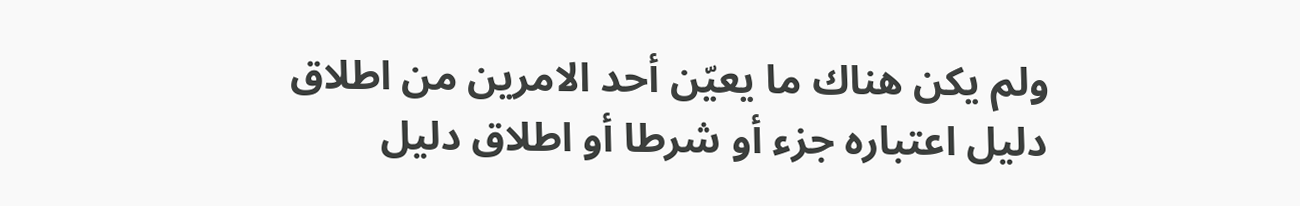ولم يكن هناك ما يعيّن أحد الامرين من اطلاق دليل اعتباره جزء أو شرطا أو اطلاق دليل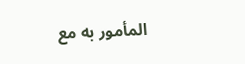المأمور به مع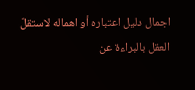اجمال دليل اعتباره أو اهماله لاستقلّ العقل بالبراءة عن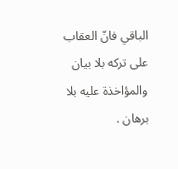الباقي فانّ العقاب على تركه بلا بيان والمؤاخذة عليه بلا برهان .